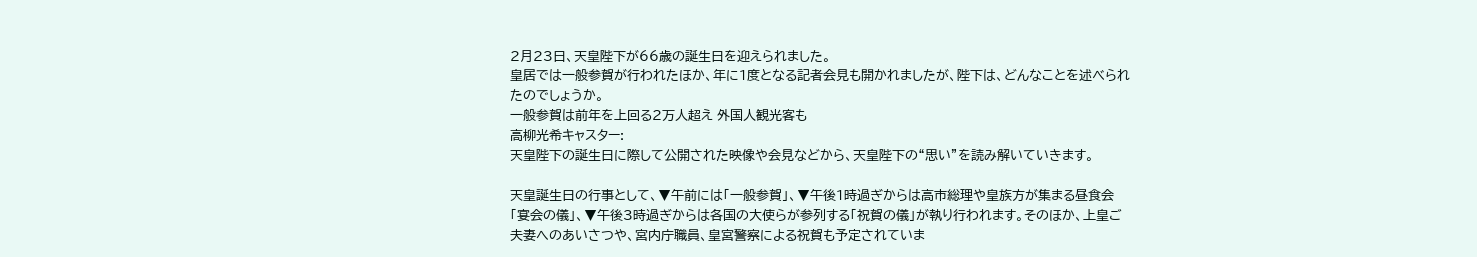2月23日、天皇陛下が66歳の誕生日を迎えられました。
皇居では一般参賀が行われたほか、年に1度となる記者会見も開かれましたが、陛下は、どんなことを述べられたのでしょうか。
一般参賀は前年を上回る2万人超え 外国人観光客も
高柳光希キャスター:
天皇陛下の誕生日に際して公開された映像や会見などから、天皇陛下の“思い”を読み解いていきます。

天皇誕生日の行事として、▼午前には「一般参賀」、▼午後1時過ぎからは高市総理や皇族方が集まる昼食会「宴会の儀」、▼午後3時過ぎからは各国の大使らが参列する「祝賀の儀」が執り行われます。そのほか、上皇ご夫妻へのあいさつや、宮内庁職員、皇宮警察による祝賀も予定されていま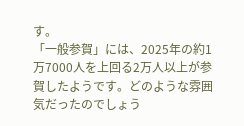す。
「一般参賀」には、2025年の約1万7000人を上回る2万人以上が参賀したようです。どのような雰囲気だったのでしょう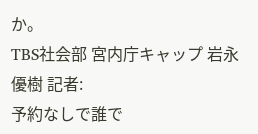か。
TBS社会部 宮内庁キャップ 岩永優樹 記者:
予約なしで誰で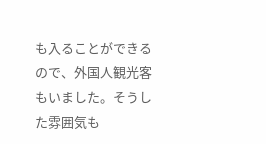も入ることができるので、外国人観光客もいました。そうした雰囲気も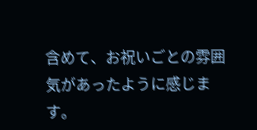含めて、お祝いごとの雰囲気があったように感じます。